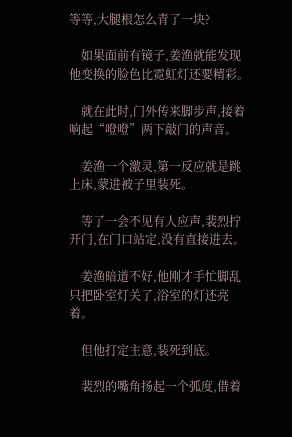等等,大腿根怎么青了一块?

    如果面前有镜子,姜渔就能发现他变换的脸色比霓虹灯还要精彩。

    就在此时,门外传来脚步声,接着响起“噔噔”两下敲门的声音。

    姜渔一个激灵,第一反应就是跳上床,蒙进被子里装死。

    等了一会不见有人应声,裴烈拧开门,在门口站定,没有直接进去。

    姜渔暗道不好,他刚才手忙脚乱只把卧室灯关了,浴室的灯还亮着。

    但他打定主意,装死到底。

    裴烈的嘴角扬起一个弧度,借着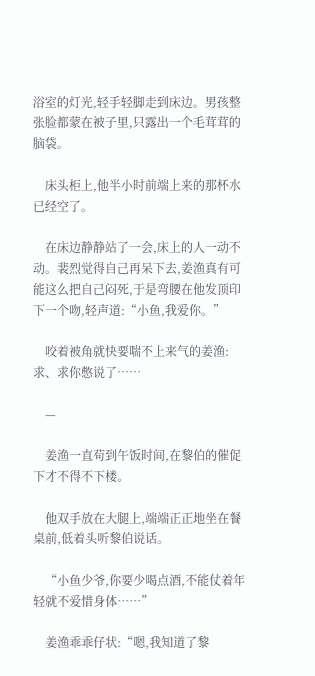浴室的灯光,轻手轻脚走到床边。男孩整张脸都蒙在被子里,只露出一个毛茸茸的脑袋。

    床头柜上,他半小时前端上来的那杯水已经空了。

    在床边静静站了一会,床上的人一动不动。裴烈觉得自己再呆下去,姜渔真有可能这么把自己闷死,于是弯腰在他发顶印下一个吻,轻声道:“小鱼,我爱你。”

    咬着被角就快要喘不上来气的姜渔:求、求你憋说了……

    —

    姜渔一直苟到午饭时间,在黎伯的催促下才不得不下楼。

    他双手放在大腿上,端端正正地坐在餐桌前,低着头听黎伯说话。

    “小鱼少爷,你要少喝点酒,不能仗着年轻就不爱惜身体……”

    姜渔乖乖仔状:“嗯,我知道了黎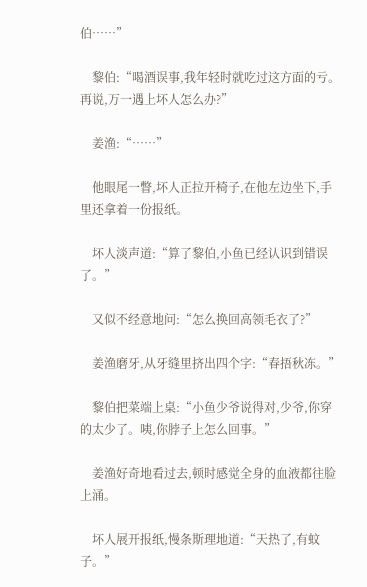伯……”

    黎伯:“喝酒误事,我年轻时就吃过这方面的亏。再说,万一遇上坏人怎么办?”

    姜渔:“……”

    他眼尾一瞥,坏人正拉开椅子,在他左边坐下,手里还拿着一份报纸。

    坏人淡声道:“算了黎伯,小鱼已经认识到错误了。”

    又似不经意地问:“怎么换回高领毛衣了?”

    姜渔磨牙,从牙缝里挤出四个字:“春捂秋冻。”

    黎伯把菜端上桌:“小鱼少爷说得对,少爷,你穿的太少了。咦,你脖子上怎么回事。”

    姜渔好奇地看过去,顿时感觉全身的血液都往脸上涌。

    坏人展开报纸,慢条斯理地道:“天热了,有蚊子。”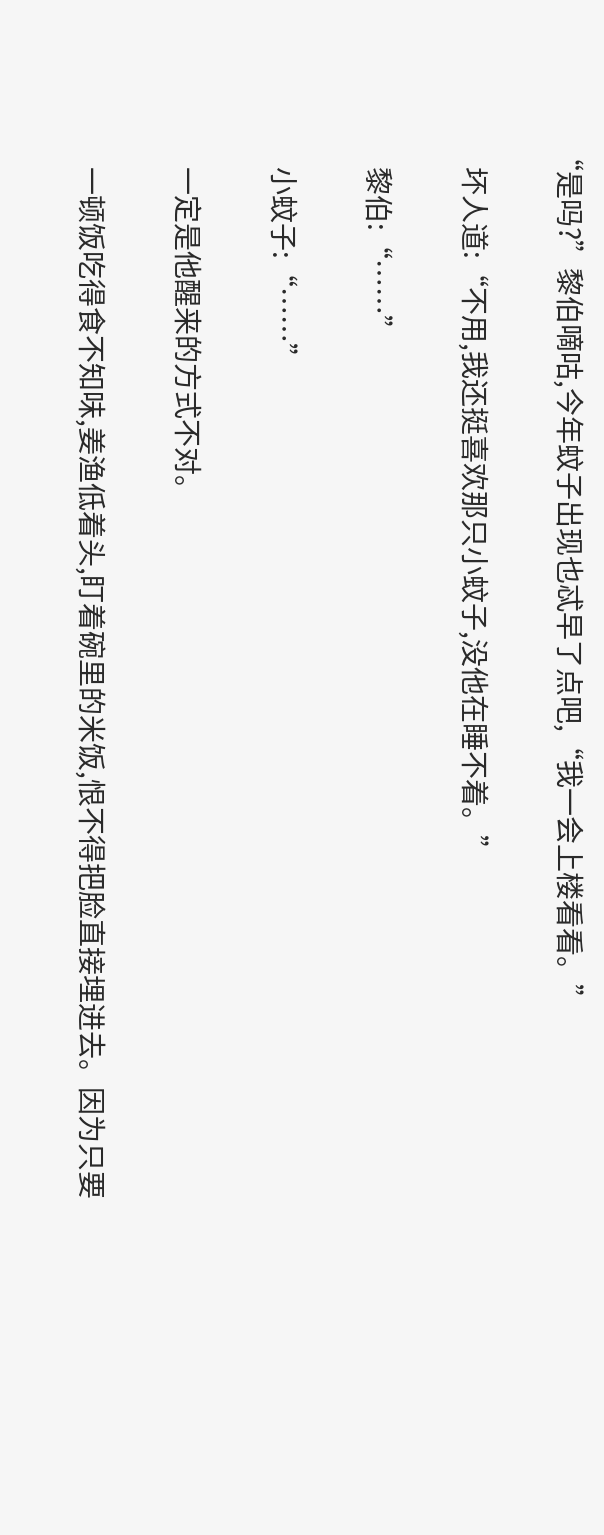“是吗?”黎伯嘀咕,今年蚊子出现也忒早了点吧,“我一会上楼看看。”

    坏人道:“不用,我还挺喜欢那只小蚊子,没他在睡不着。”

    黎伯:“……”

    小蚊子:“……”

    一定是他醒来的方式不对。

    一顿饭吃得食不知味,姜渔低着头,盯着碗里的米饭,恨不得把脸直接埋进去。因为只要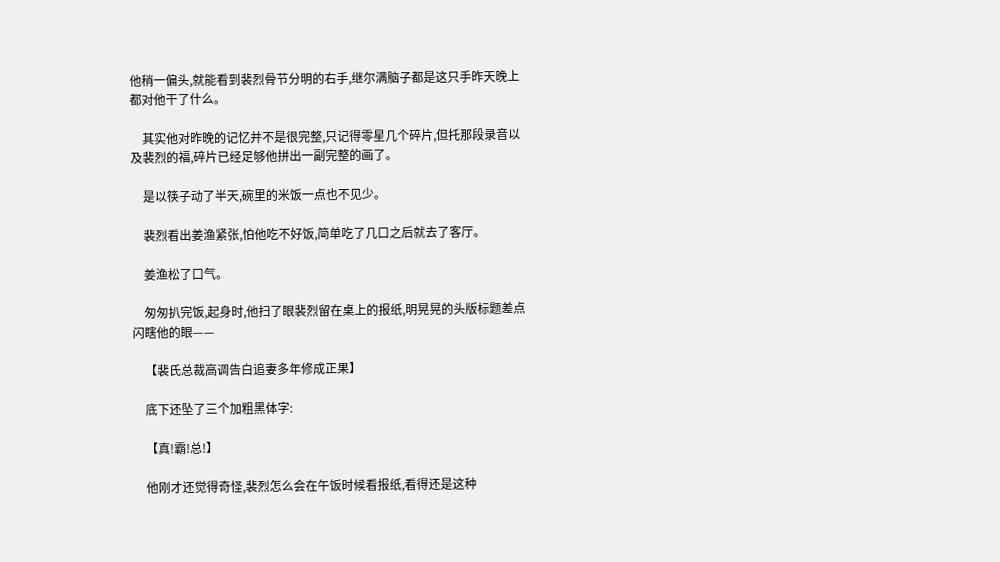他稍一偏头,就能看到裴烈骨节分明的右手,继尔满脑子都是这只手昨天晚上都对他干了什么。

    其实他对昨晚的记忆并不是很完整,只记得零星几个碎片,但托那段录音以及裴烈的福,碎片已经足够他拼出一副完整的画了。

    是以筷子动了半天,碗里的米饭一点也不见少。

    裴烈看出姜渔紧张,怕他吃不好饭,简单吃了几口之后就去了客厅。

    姜渔松了口气。

    匆匆扒完饭,起身时,他扫了眼裴烈留在桌上的报纸,明晃晃的头版标题差点闪瞎他的眼——

    【裴氏总裁高调告白追妻多年修成正果】

    底下还坠了三个加粗黑体字:

    【真!霸!总!】

    他刚才还觉得奇怪,裴烈怎么会在午饭时候看报纸,看得还是这种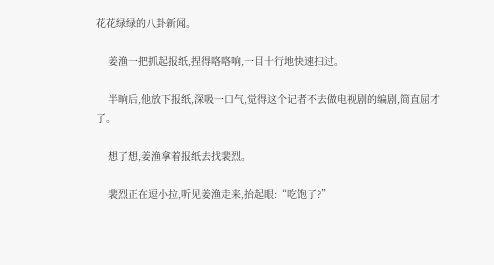花花绿绿的八卦新闻。

    姜渔一把抓起报纸,捏得咯咯响,一目十行地快速扫过。

    半晌后,他放下报纸,深吸一口气,觉得这个记者不去做电视剧的编剧,简直屈才了。

    想了想,姜渔拿着报纸去找裴烈。

    裴烈正在逗小拉,听见姜渔走来,抬起眼:“吃饱了?”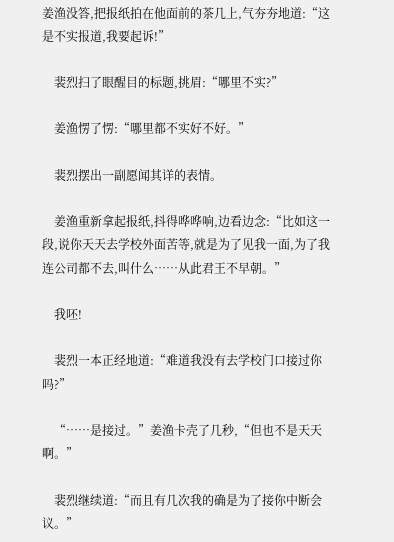姜渔没答,把报纸拍在他面前的茶几上,气夯夯地道:“这是不实报道,我要起诉!”

    裴烈扫了眼醒目的标题,挑眉:“哪里不实?”

    姜渔愣了愣:“哪里都不实好不好。”

    裴烈摆出一副愿闻其详的表情。

    姜渔重新拿起报纸,抖得哗哗响,边看边念:“比如这一段,说你天天去学校外面苦等,就是为了见我一面,为了我连公司都不去,叫什么……从此君王不早朝。”

    我呸!

    裴烈一本正经地道:“难道我没有去学校门口接过你吗?”

    “……是接过。”姜渔卡壳了几秒,“但也不是天天啊。”

    裴烈继续道:“而且有几次我的确是为了接你中断会议。”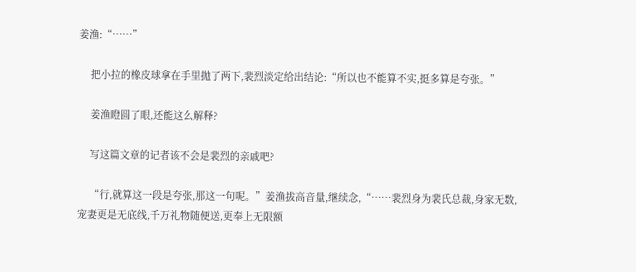姜渔:“……”

    把小拉的橡皮球拿在手里抛了两下,裴烈淡定给出结论:“所以也不能算不实,挺多算是夸张。”

    姜渔瞪圆了眼,还能这么解释?

    写这篇文章的记者该不会是裴烈的亲戚吧?

    “行,就算这一段是夸张,那这一句呢。”姜渔拔高音量,继续念,“……裴烈身为裴氏总裁,身家无数,宠妻更是无底线,千万礼物随便送,更奉上无限额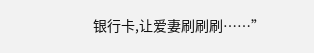银行卡,让爱妻刷刷刷……”